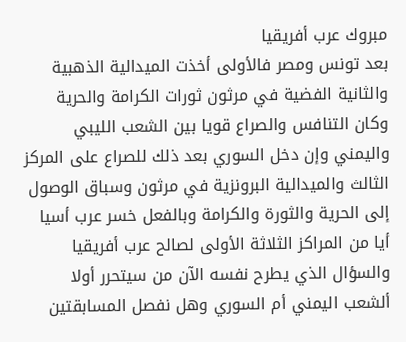مبروك عرب أفريقيا
بعد تونس ومصر فالأولى أخذت الميدالية الذهبية والثانية الفضية في مرثون ثورات الكرامة والحرية وكان التنافس والصراع قويا بين الشعب الليبي واليمني وإن دخل السوري بعد ذلك للصراع على المركز الثالث والميدالية البرونزية في مرثون وسباق الوصول إلى الحرية والثورة والكرامة وبالفعل خسر عرب أسيا أيا من المراكز الثلاثة الأولى لصالح عرب أفريقيا والسؤال الذي يطرح نفسه الآن من سيتحرر أولا ألشعب اليمني أم السوري وهل نفصل المسابقتين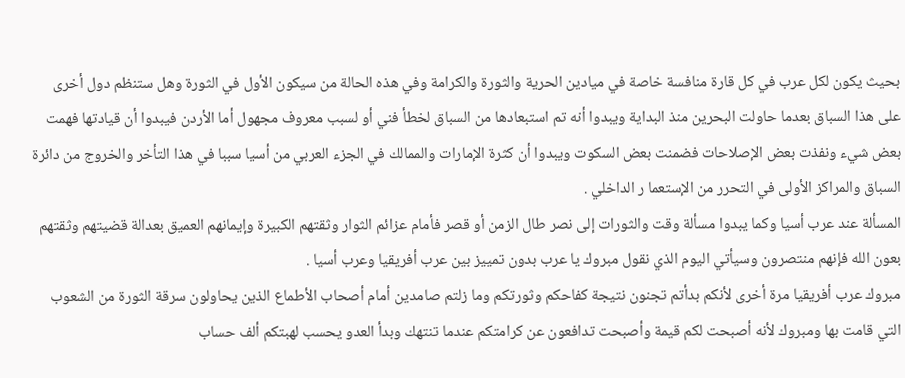بحيث يكون لكل عرب في كل قارة منافسة خاصة في ميادين الحرية والثورة والكرامة وفي هذه الحالة من سيكون الأول في الثورة وهل ستنظم دول أخرى على هذا السباق بعدما حاولت البحرين منذ البداية ويبدوا أنه تم استبعادها من السباق لخطأ فني أو لسبب معروف مجهول أما الأردن فيبدوا أن قيادتها فهمت بعض شيء ونفذت بعض الإصلاحات فضمنت بعض السكوت ويبدوا أن كثرة الإمارات والممالك في الجزء العربي من أسيا سببا في هذا التأخر والخروج من دائرة السباق والمراكز الأولى في التحرر من الإستعما ر الداخلي .
المسألة عند عرب أسيا وكما يبدوا مسألة وقت والثورات إلى نصر طال الزمن أو قصر فأمام عزائم الثوار وثقتهم الكبيرة وإيمانهم العميق بعدالة قضيتهم وثقتهم بعون الله فإنهم منتصرون وسيأتي اليوم الذي نقول مبروك يا عرب بدون تمييز بين عرب أفريقيا وعرب أسيا .
مبروك عرب أفريقيا مرة أخرى لأنكم بدأتم تجنون نتيجة كفاحكم وثورتكم وما زلتم صامدين أمام أصحاب الأطماع الذين يحاولون سرقة الثورة من الشعوب التي قامت بها ومبروك لأنه أصبحت لكم قيمة وأصبحت تدافعون عن كرامتكم عندما تنتهك وبدأ العدو يحسب لهبتكم ألف حساب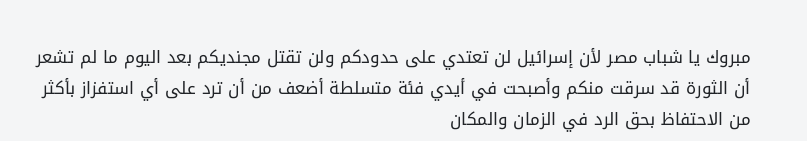مبروك يا شباب مصر لأن إسرائيل لن تعتدي على حدودكم ولن تقتل مجنديكم بعد اليوم ما لم تشعر أن الثورة قد سرقت منكم وأصبحت في أيدي فئة متسلطة أضعف من أن ترد على أي استفزاز بأكثر من الاحتفاظ بحق الرد في الزمان والمكان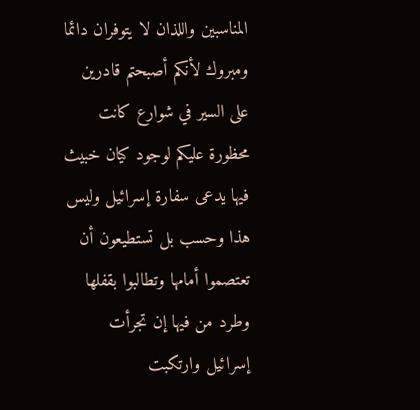المناسبين واللذان لا يتوفران دائما ومبروك لأنكم أصبحتم قادرين على السير في شوارع كانت محظورة عليكم لوجود كيان خبيث فيها يدعى سفارة إسرائيل وليس هذا وحسب بل تستطيعون أن تعتصموا أمامها وتطالبوا بقفلها وطرد من فيها إن تجرأت إسرائيل وارتكبت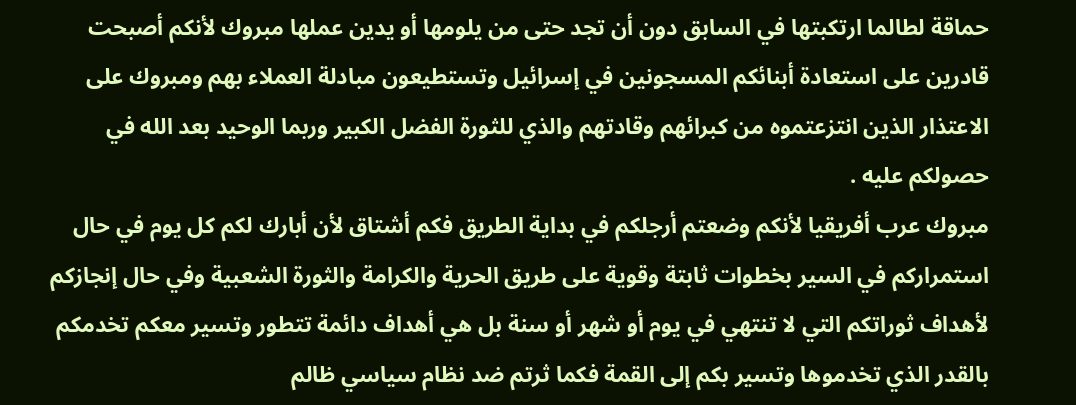حماقة لطالما ارتكبتها في السابق دون أن تجد حتى من يلومها أو يدين عملها مبروك لأنكم أصبحت قادرين على استعادة أبنائكم المسجونين في إسرائيل وتستطيعون مبادلة العملاء بهم ومبروك على الاعتذار الذين انتزعتموه من كبرائهم وقادتهم والذي للثورة الفضل الكبير وربما الوحيد بعد الله في حصولكم عليه .
مبروك عرب أفريقيا لأنكم وضعتم أرجلكم في بداية الطريق فكم أشتاق لأن أبارك لكم كل يوم في حال استمراركم في السير بخطوات ثابتة وقوية على طريق الحرية والكرامة والثورة الشعبية وفي حال إنجازكم لأهداف ثوراتكم التي لا تنتهي في يوم أو شهر أو سنة بل هي أهداف دائمة تتطور وتسير معكم تخدمكم بالقدر الذي تخدموها وتسير بكم إلى القمة فكما ثرتم ضد نظام سياسي ظالم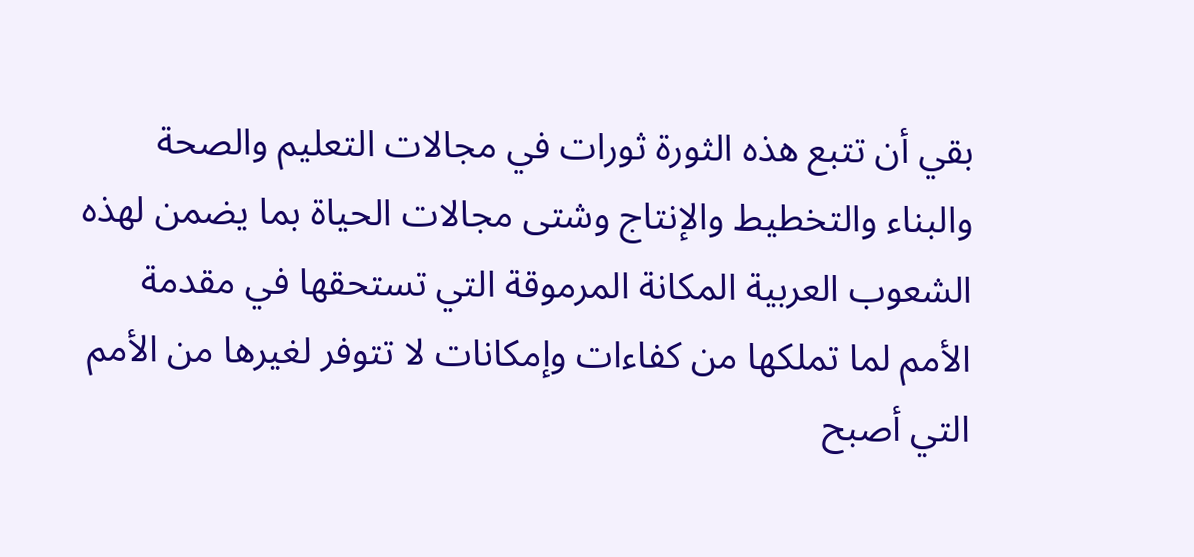بقي أن تتبع هذه الثورة ثورات في مجالات التعليم والصحة والبناء والتخطيط والإنتاج وشتى مجالات الحياة بما يضمن لهذه الشعوب العربية المكانة المرموقة التي تستحقها في مقدمة الأمم لما تملكها من كفاءات وإمكانات لا تتوفر لغيرها من الأمم التي أصبح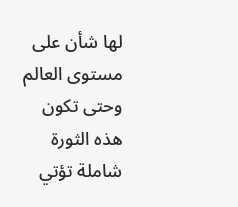لها شأن على مستوى العالم وحتى تكون هذه الثورة شاملة تؤتي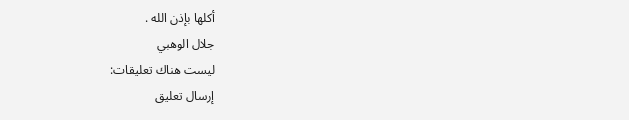أكلها بإذن الله .
جلال الوهبي
ليست هناك تعليقات:
إرسال تعليق